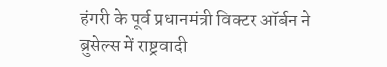हंगरी के पूर्व प्रधानमंत्री विक्टर ऑर्बन ने ब्रुसेल्स में राष्ट्रवादी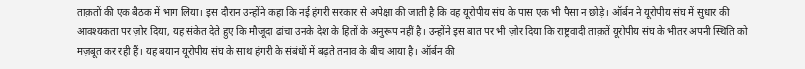ताक़तों की एक बैठक में भाग लिया। इस दौरान उन्होंने कहा कि नई हंगरी सरकार से अपेक्षा की जाती है कि वह यूरोपीय संघ के पास एक भी पैसा न छोड़े। ऑर्बन ने यूरोपीय संघ में सुधार की आवश्यकता पर ज़ोर दिया, यह संकेत देते हुए कि मौजूदा ढांचा उनके देश के हितों के अनुरूप नहीं है। उन्होंने इस बात पर भी ज़ोर दिया कि राष्ट्रवादी ताक़तें यूरोपीय संघ के भीतर अपनी स्थिति को मज़बूत कर रही हैं। यह बयान यूरोपीय संघ के साथ हंगरी के संबंधों में बढ़ते तनाव के बीच आया है। ऑर्बन की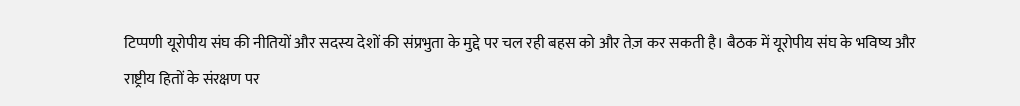टिप्पणी यूरोपीय संघ की नीतियों और सदस्य देशों की संप्रभुता के मुद्दे पर चल रही बहस को और तेज़ कर सकती है। बैठक में यूरोपीय संघ के भविष्य और राष्ट्रीय हितों के संरक्षण पर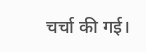चर्चा की गई।